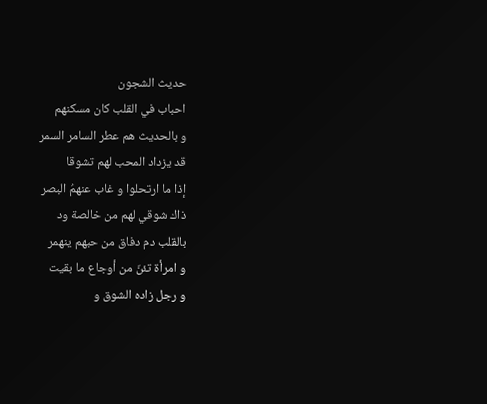حديث الشجون
احباب في القلب كان مسكنهم
و بالحديث هم عطر السامر السمر
قد يزداد المحب لهم تشوقا
إذا ما ارتحلوا و غاب عنهمُ البصر
ذاك شوقي لهم من خالصة ود
بالقلب دم دفاق من حبهم ينهمر
و امرأة تئنّ من أوجاع ما بقيت
و رجل زاده الشوق و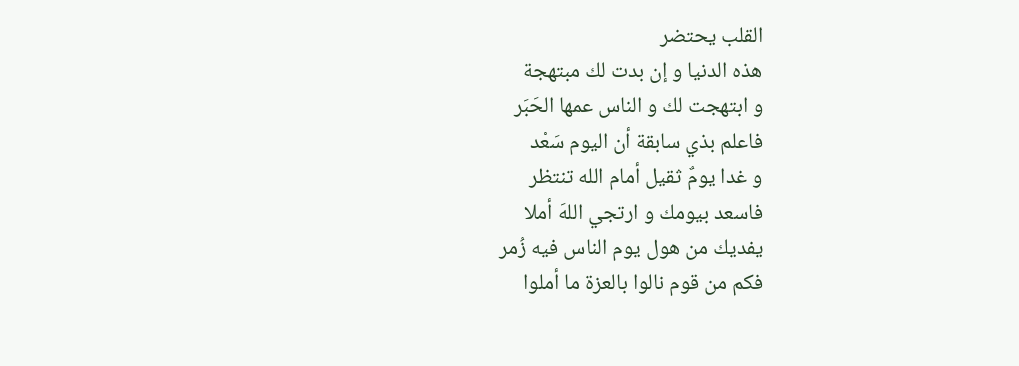القلب يحتضر
هذه الدنيا و إن بدت لك مبتهجة
و ابتهجت لك و الناس عمها الحَبَر
فاعلم بذي سابقة أن اليوم سَعْد
و غدا يومٌ ثقيل أمام الله تنتظر
فاسعد بيومك و ارتجي اللهَ أملا
يفديك من هول يوم الناس فيه زُمر
فكم من قوم نالوا بالعزة ما أملوا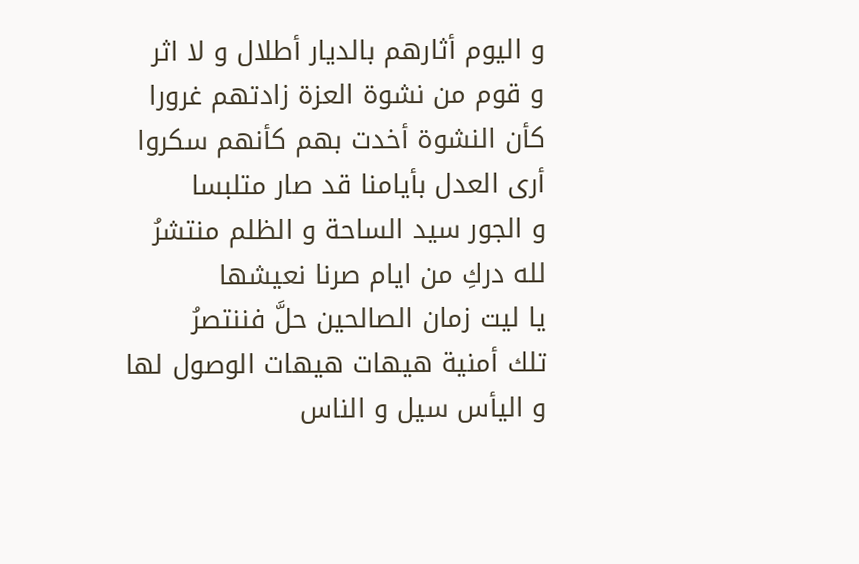و اليوم أثارهم بالديار أطلال و لا اثر
و قوم من نشوة العزة زادتهم غرورا
كأن النشوة أخدت بهم كأنهم سكروا
أرى العدل بأيامنا قد صار متلبسا
و الجور سيد الساحة و الظلم منتشرُ
لله دركِ من ايام صرنا نعيشها
يا ليت زمان الصالحين حلَّ فننتصرُ
تلك أمنية هيهات هيهات الوصول لها
و اليأس سيل و الناس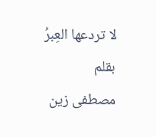لا تردعها العِبرُ
بقلم
مصطفى زين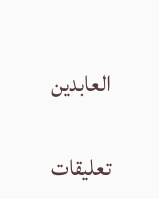العابدين

تعليقات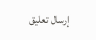إرسال تعليق